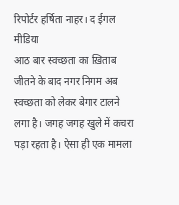रिपोर्टर हर्षिता नाहर। द ईगल मीडिया
आठ बार स्वच्छता का ख़िताब जीतने के बाद नगर निगम अब स्वच्छता को लेकर बेगार टालने लगा है। जगह जगह खुले में कचरा पड़ा रहता है। ऐसा ही एक मामला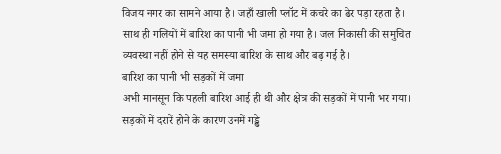विजय नगर का सामने आया है। जहाँ खाली प्लॉट में कचरे का ढेर पड़ा रहता है। साथ ही गलियों में बारिश का पानी भी जमा हो गया है। जल निकासी की समुचित व्यवस्था नहीं होने से यह समस्या बारिश के साथ और बढ़ गई है।
बारिश का पानी भी सड़कों में जमा
अभी मानसून कि पहली बारिश आई ही थी और क्षेत्र की सड़कों में पानी भर गया। सड़कों में दरारें होने के कारण उनमें गड्ढे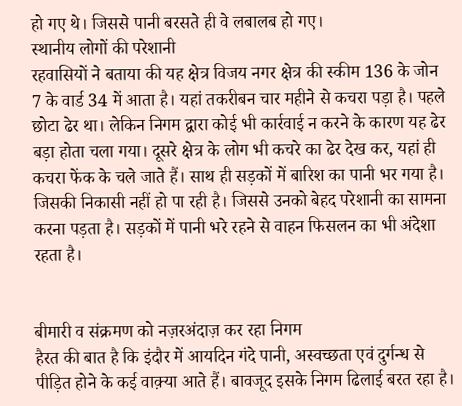हो गए थे। जिससे पानी बरसते ही वे लबालब हो गए।
स्थानीय लोगों की परेशानी
रहवासियों ने बताया की यह क्षेत्र विजय नगर क्षेत्र की स्कीम 136 के जोन 7 के वार्ड 34 में आता है। यहां तकरीबन चार महीने से कचरा पड़ा है। पहले छोटा ढेर था। लेकिन निगम द्वारा कोई भी कार्रवाई न करने के कारण यह ढेर बड़ा होता चला गया। दूसरे क्षेत्र के लोग भी कचरे का ढेर देख कर, यहां ही कचरा फेंक के चले जाते हैं। साथ ही सड़कों में बारिश का पानी भर गया है। जिसकी निकासी नहीं हो पा रही है। जिससे उनको बेहद परेशानी का सामना करना पड़ता है। सड़कों में पानी भरे रहने से वाहन फिसलन का भी अंदेशा रहता है।


बीमारी व संक्रमण को नज़रअंदाज़ कर रहा निगम
हैरत की बात है कि इंदौर में आयदिन गंदे पानी, अस्वच्छता एवं दुर्गन्ध से पीड़ित होने के कई वाक़्या आते हैं। बावजूद इसके निगम ढिलाई बरत रहा है।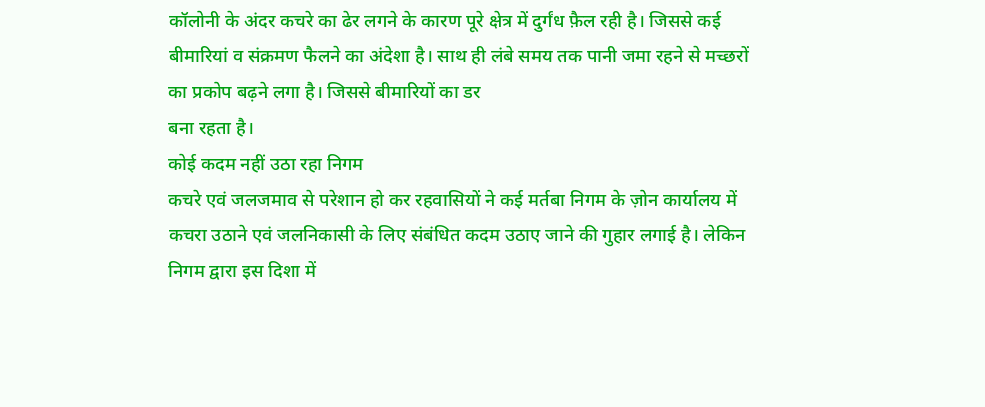कॉलोनी के अंदर कचरे का ढेर लगने के कारण पूरे क्षेत्र में दुर्गंध फ़ैल रही है। जिससे कई बीमारियां व संक्रमण फैलने का अंदेशा है। साथ ही लंबे समय तक पानी जमा रहने से मच्छरों का प्रकोप बढ़ने लगा है। जिससे बीमारियों का डर
बना रहता है।
कोई कदम नहीं उठा रहा निगम
कचरे एवं जलजमाव से परेशान हो कर रहवासियों ने कई मर्तबा निगम के ज़ोन कार्यालय में कचरा उठाने एवं जलनिकासी के लिए संबंधित कदम उठाए जाने की गुहार लगाई है। लेकिन निगम द्वारा इस दिशा में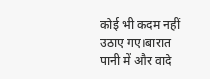कोई भी कदम नहीं उठाए गए।बारात पानी में और वादे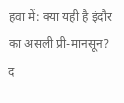हवा में: क्या यही है इंदौर का असली प्री-मानसून?
द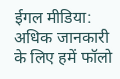ईगल मीडिया: अधिक जानकारी के लिए हमें फॉलो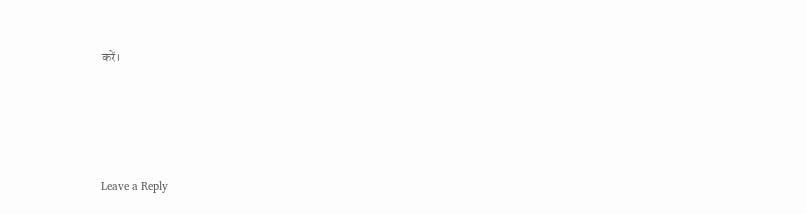करें।





Leave a Reply